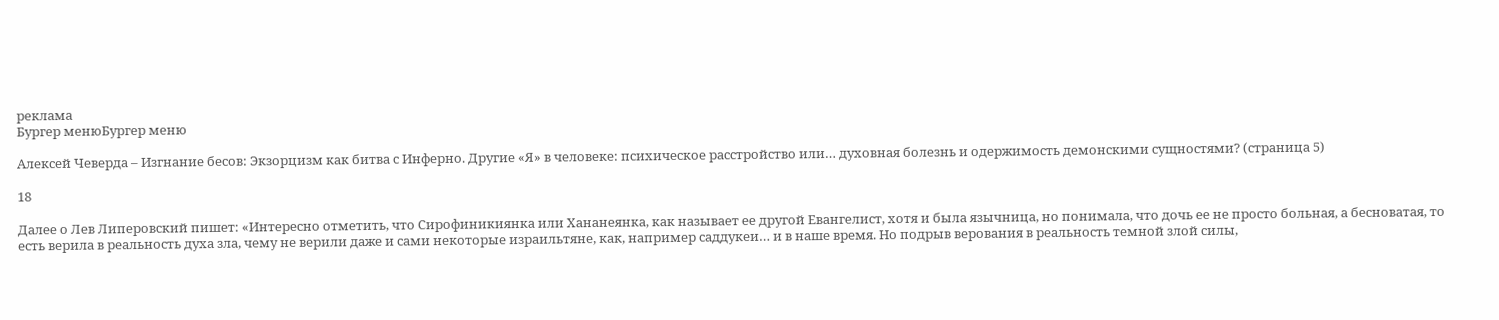реклама
Бургер менюБургер меню

Алексей Чеверда – Изгнание бесов: Экзорцизм как битва с Инферно. Другие «Я» в человеке: психическое расстройство или… духовная болезнь и одержимость демонскими сущностями? (страница 5)

18

Далее о Лев Липеровский пишет: «Интересно отметить, что Сирофиникиянка или Хананеянка, как называет ее другой Евангелист, хотя и была язычница, но понимала, что дочь ее не просто больная, а бесноватая, то есть верила в реальность духа зла, чему не верили даже и сами некоторые израильтяне, как, например саддукеи… и в наше время. Но подрыв верования в реальность темной злой силы,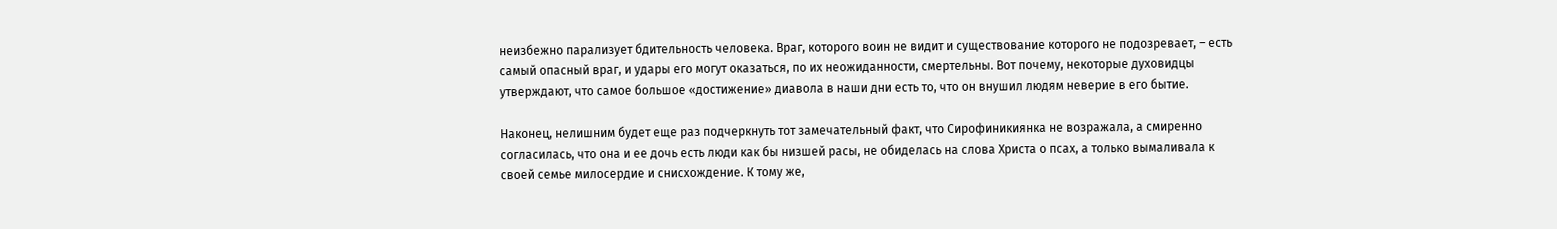неизбежно парализует бдительность человека. Враг, которого воин не видит и существование которого не подозревает, – есть самый опасный враг, и удары его могут оказаться, по их неожиданности, смертельны. Вот почему, некоторые духовидцы утверждают, что самое большое «достижение» диавола в наши дни есть то, что он внушил людям неверие в его бытие.

Наконец, нелишним будет еще раз подчеркнуть тот замечательный факт, что Сирофиникиянка не возражала, а смиренно согласилась, что она и ее дочь есть люди как бы низшей расы, не обиделась на слова Христа о псах, а только вымаливала к своей семье милосердие и снисхождение. К тому же,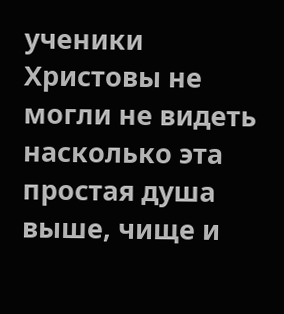ученики Христовы не могли не видеть насколько эта простая душа выше, чище и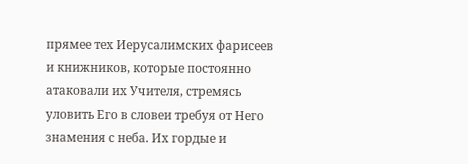прямее тех Иерусалимских фарисеев и книжников, которые постоянно атаковали их Учителя, стремясь уловить Его в словеи требуя от Него знамения с неба. Их гордые и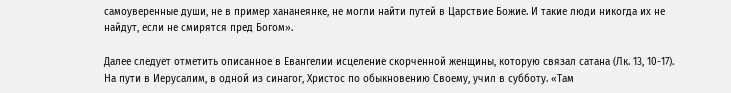самоуверенные души, не в пример хананеянке, не могли найти путей в Царствие Божие. И такие люди никогда их не найдут, если не смирятся пред Богом».

Далее следует отметить описанное в Евангелии исцеление скорченной женщины, которую связал сатана (Лк. 13, 10-17). На пути в Иерусалим, в одной из синагог, Христос по обыкновению Своему, учил в субботу. «Там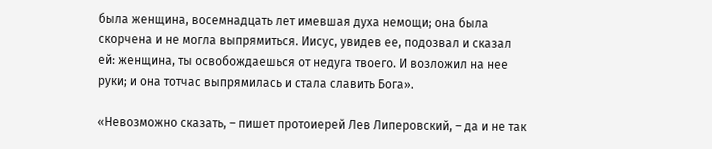была женщина, восемнадцать лет имевшая духа немощи; она была скорчена и не могла выпрямиться. Иисус, увидев ее, подозвал и сказал ей: женщина, ты освобождаешься от недуга твоего. И возложил на нее руки; и она тотчас выпрямилась и стала славить Бога».

«Невозможно сказать, – пишет протоиерей Лев Липеровский, – да и не так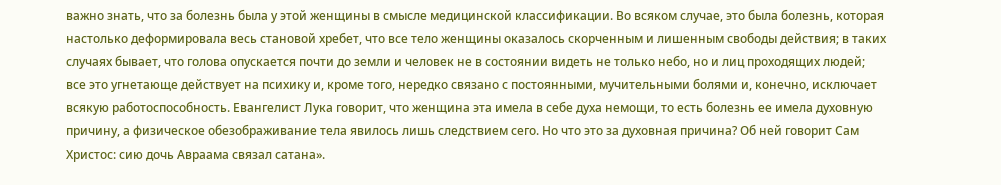важно знать, что за болезнь была у этой женщины в смысле медицинской классификации. Во всяком случае, это была болезнь, которая настолько деформировала весь становой хребет, что все тело женщины оказалось скорченным и лишенным свободы действия; в таких случаях бывает, что голова опускается почти до земли и человек не в состоянии видеть не только небо, но и лиц проходящих людей; все это угнетающе действует на психику и, кроме того, нередко связано с постоянными, мучительными болями и, конечно, исключает всякую работоспособность. Евангелист Лука говорит, что женщина эта имела в себе духа немощи, то есть болезнь ее имела духовную причину, а физическое обезображивание тела явилось лишь следствием сего. Но что это за духовная причина? Об ней говорит Сам Христос: сию дочь Авраама связал сатана».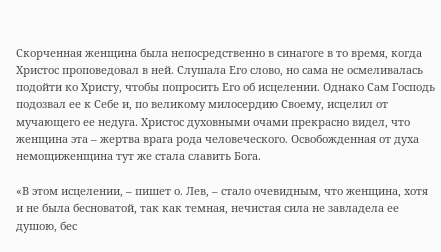Скорченная женщина была непосредственно в синагоге в то время, когда Христос проповедовал в ней. Слушала Его слово, но сама не осмеливалась подойти ко Христу, чтобы попросить Его об исцелении. Однако Сам Господь подозвал ее к Себе и, по великому милосердию Своему, исцелил от мучающего ее недуга. Христос духовными очами прекрасно видел, что женщина эта – жертва врага рода человеческого. Освобожденная от духа немощиженщина тут же стала славить Бога.

«В этом исцелении, – пишет о. Лев, – стало очевидным, что женщина, хотя и не была бесноватой, так как темная, нечистая сила не завладела ее душою, бес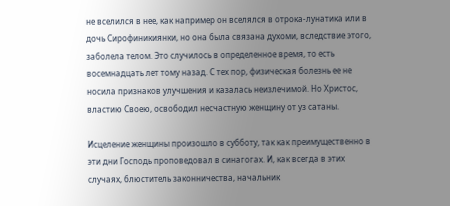не вселился в нее, как например он вселялся в отрока-лунатика или в дочь Сирофиникиянки, но она была связана духоми, вследствие этого, заболела телом. Это случилось в определенное время, то есть восемнадцать лет тому назад. С тех пор, физическая болезнь ее не носила признаков улучшения и казалась неизлечимой. Но Христос, властию Своею, освободил несчастную женщину от уз сатаны.

Исцеление женщины произошло в субботу, так как преимущественно в эти дни Господь проповедовал в синагогах. И, как всегда в этих случаях, блюститель законничества, начальник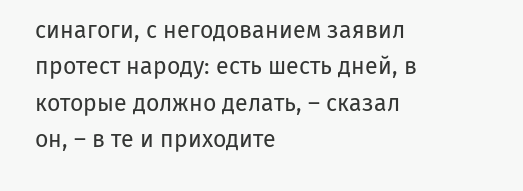синагоги, с негодованием заявил протест народу: есть шесть дней, в которые должно делать, – сказал он, – в те и приходите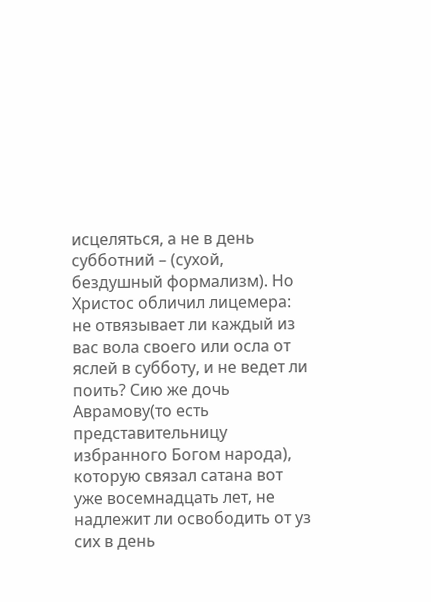исцеляться, а не в день субботний – (сухой, бездушный формализм). Но Христос обличил лицемера: не отвязывает ли каждый из вас вола своего или осла от яслей в субботу, и не ведет ли поить? Сию же дочь Аврамову(то есть представительницу избранного Богом народа), которую связал сатана вот уже восемнадцать лет, не надлежит ли освободить от уз сих в день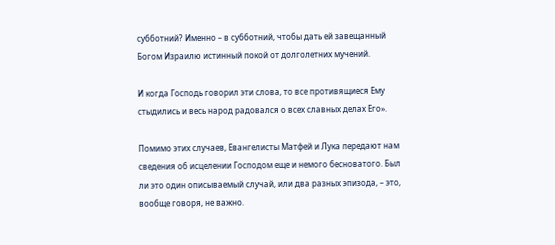субботний? Именно – в субботний, чтобы дать ей завещанный Богом Израилю истинный покой от долголетних мучений.

И когда Господь говорил эти слова, то все противящиеся Ему стыдились и весь народ радовался о всех славных делах Его».

Помимо этих случаев, Евангелисты Матфей и Лука передают нам сведения об исцелении Господом еще и немого бесноватого. Был ли это один описываемый случай, или два разных эпизода, – это, вообще говоря, не важно.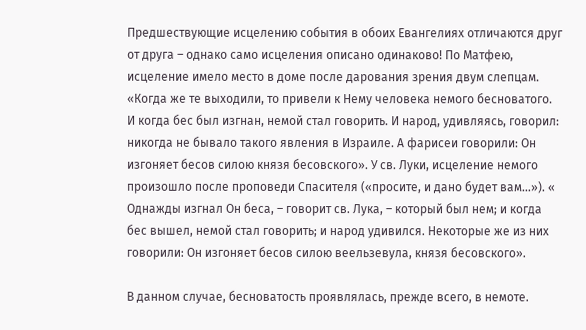Предшествующие исцелению события в обоих Евангелиях отличаются друг от друга – однако само исцеления описано одинаково! По Матфею, исцеление имело место в доме после дарования зрения двум слепцам. «Когда же те выходили, то привели к Нему человека немого бесноватого. И когда бес был изгнан, немой стал говорить. И народ, удивляясь, говорил: никогда не бывало такого явления в Израиле. А фарисеи говорили: Он изгоняет бесов силою князя бесовского». У св. Луки, исцеление немого произошло после проповеди Спасителя («просите, и дано будет вам…»). « Однажды изгнал Он беса, – говорит св. Лука, – который был нем; и когда бес вышел, немой стал говорить; и народ удивился. Некоторые же из них говорили: Он изгоняет бесов силою веельзевула, князя бесовского».

В данном случае, бесноватость проявлялась, прежде всего, в немоте.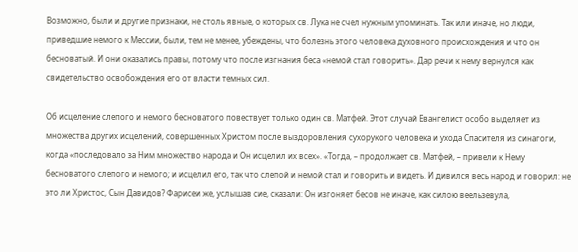Возможно, были и другие признаки, не столь явные, о которых св. Лука не счел нужным упоминать. Так или иначе, но люди, приведшие немого к Мессии, были, тем не менее, убеждены, что болезнь этого человека духовного происхождения и что он бесноватый. И они оказались правы, потому что после изгнания беса «немой стал говорить». Дар речи к нему вернулся как свидетельство освобождения его от власти темных сил.

Об исцеление слепого и немого бесноватого повествует только один св. Матфей. Этот случай Евангелист особо выделяет из множества других исцелений, совершенных Христом после выздоровления сухорукого человека и ухода Спасителя из синагоги, когда «последовало за Ним множество народа и Он исцелил их всех». «Тогда, – продолжает св. Матфей, – привели к Нему бесноватого слепого и немого; и исцелил его, так что слепой и немой стал и говорить и видеть. И дивился весь народ и говорил: не это ли Христос, Сын Давидов? Фарисеи же, услышав сие, сказали: Он изгоняет бесов не иначе, как силою веельзевула,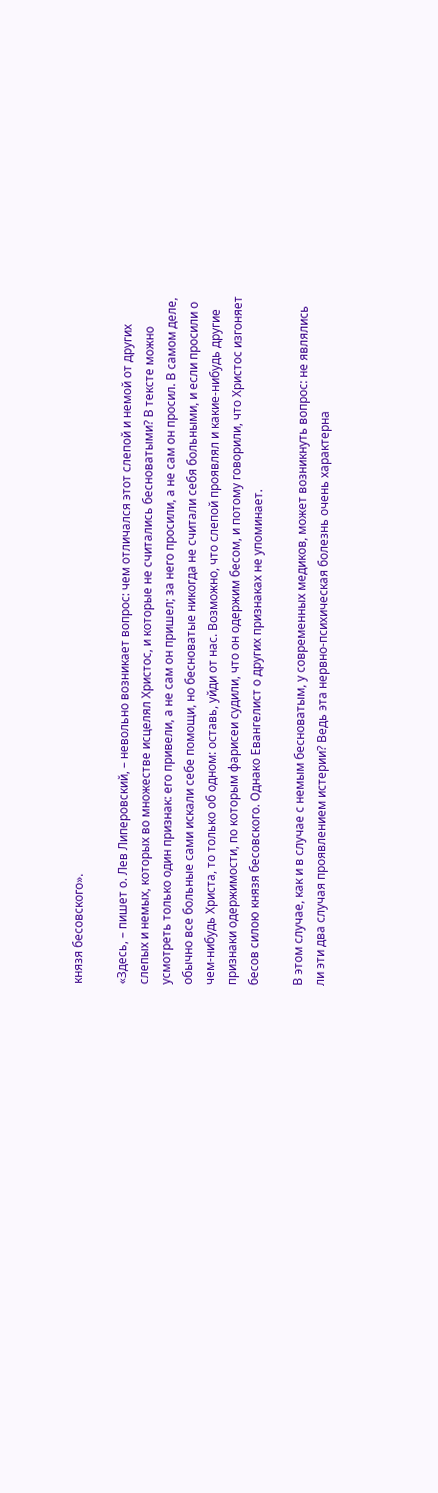князя бесовского».

«Здесь, – пишет о. Лев Липеровский, – невольно возникает вопрос: чем отличался этот слепой и немой от других слепых и немых, которых во множестве исцелял Христос, и которые не считались бесноватыми? В тексте можно усмотреть только один признак: его привели, а не сам он пришел; за него просили, а не сам он просил. В самом деле, обычно все больные сами искали себе помощи, но бесноватые никогда не считали себя больными, и если просили о чем-нибудь Христа, то только об одном: оставь, уйди от нас. Возможно, что слепой проявлял и какие-нибудь другие признаки одержимости, по которым фарисеи судили, что он одержим бесом, и потому говорили, что Христос изгоняет бесов силою князя бесовского. Однако Евангелист о других признаках не упоминает.

В этом случае, как и в случае с немым бесноватым, у современных медиков, может возникнуть вопрос: не являлись ли эти два случая проявлением истерии? Ведь эта нервно-психическая болезнь очень характерна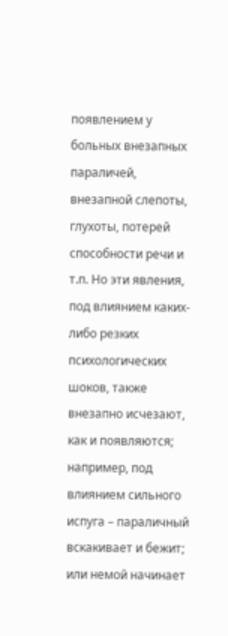появлением у больных внезапных параличей, внезапной слепоты, глухоты, потерей способности речи и т.п. Но эти явления, под влиянием каких-либо резких психологических шоков, также внезапно исчезают, как и появляются; например, под влиянием сильного испуга – параличный вскакивает и бежит; или немой начинает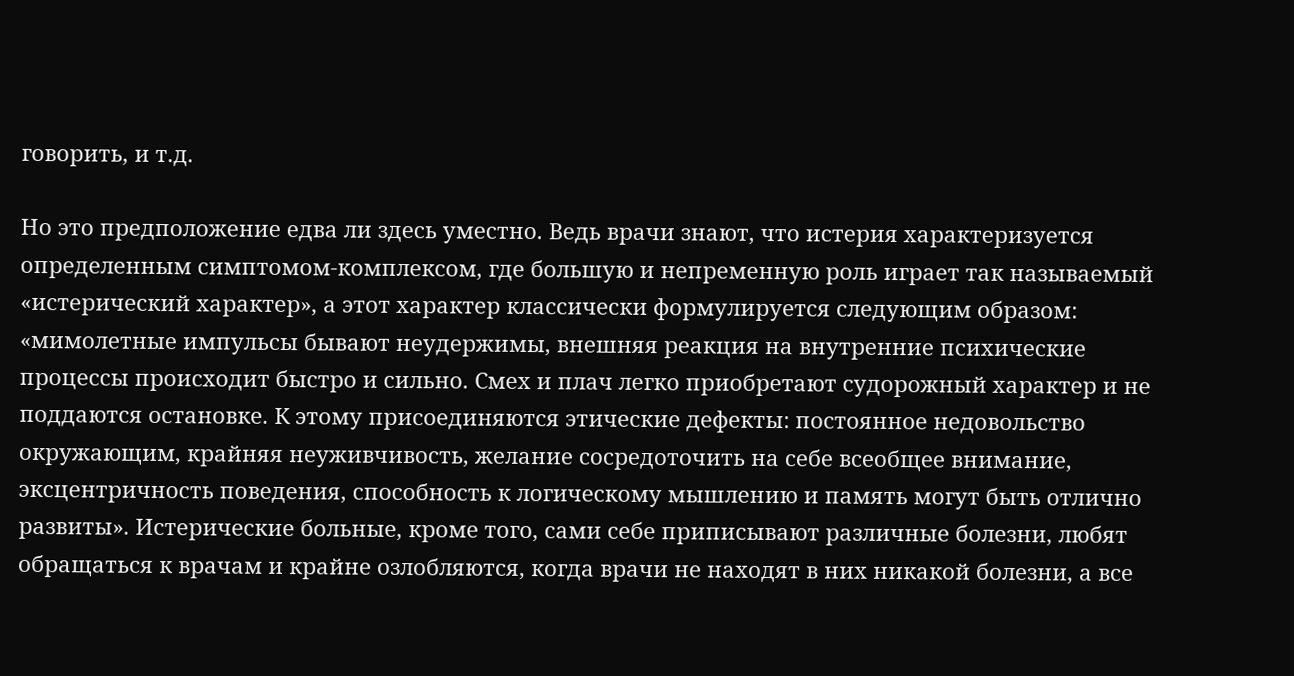говорить, и т.д.

Но это предположение едва ли здесь уместно. Ведь врачи знают, что истерия характеризуется определенным симптомом-комплексом, где большую и непременную роль играет так называемый «истерический характер», а этот характер классически формулируется следующим образом: «мимолетные импульсы бывают неудержимы, внешняя реакция на внутренние психические процессы происходит быстро и сильно. Смех и плач легко приобретают судорожный характер и не поддаются остановке. К этому присоединяются этические дефекты: постоянное недовольство окружающим, крайняя неуживчивость, желание сосредоточить на себе всеобщее внимание, эксцентричность поведения, способность к логическому мышлению и память могут быть отлично развиты». Истерические больные, кроме того, сами себе приписывают различные болезни, любят обращаться к врачам и крайне озлобляются, когда врачи не находят в них никакой болезни, а все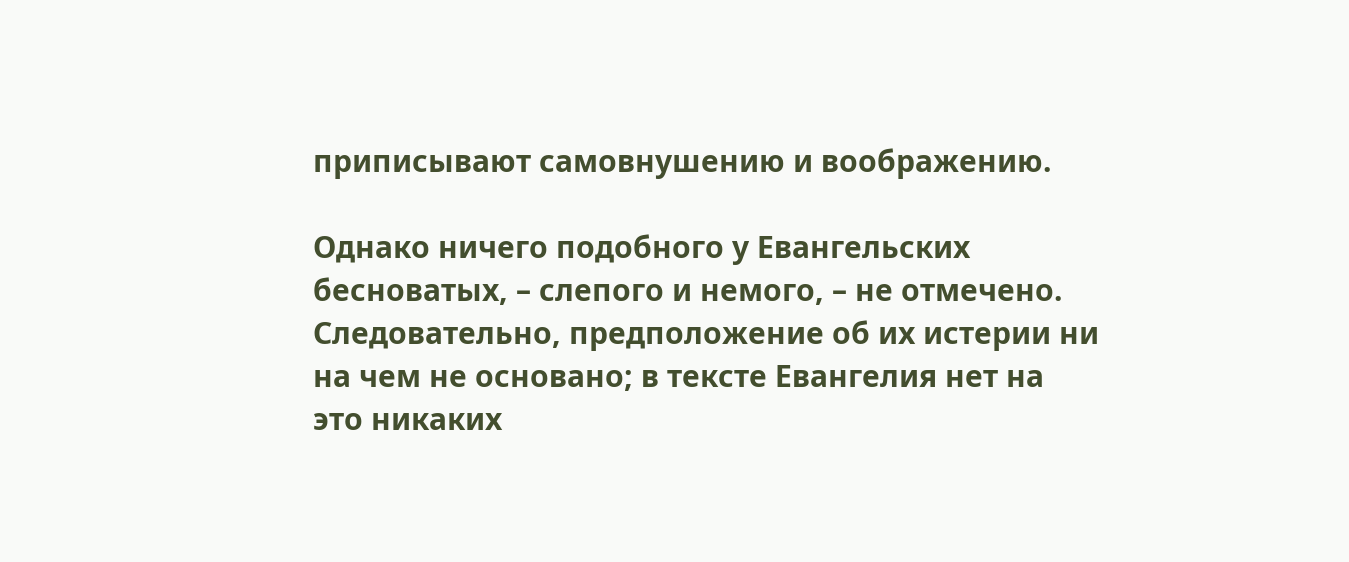приписывают самовнушению и воображению.

Однако ничего подобного у Евангельских бесноватых, – слепого и немого, – не отмечено. Следовательно, предположение об их истерии ни на чем не основано; в тексте Евангелия нет на это никаких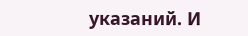указаний. И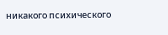никакого психического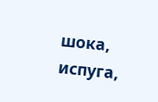шока, испуга,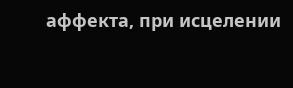аффекта, при исцелении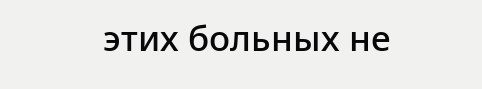этих больных не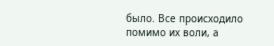было. Все происходило помимо их воли, а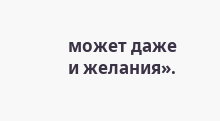может даже и желания».